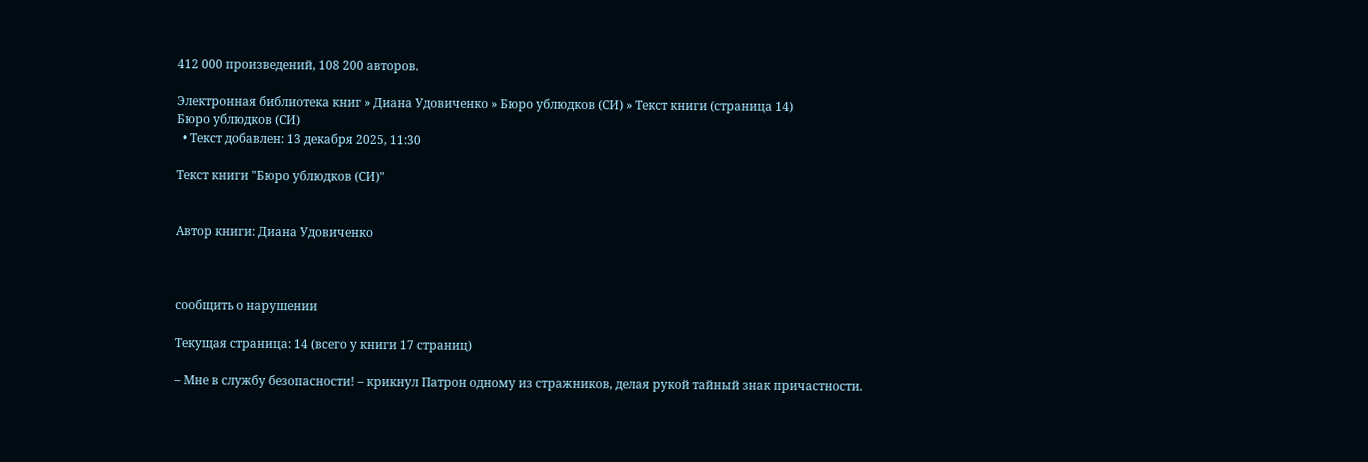412 000 произведений, 108 200 авторов.

Электронная библиотека книг » Диана Удовиченко » Бюро ублюдков (СИ) » Текст книги (страница 14)
Бюро ублюдков (СИ)
  • Текст добавлен: 13 декабря 2025, 11:30

Текст книги "Бюро ублюдков (СИ)"


Автор книги: Диана Удовиченко



сообщить о нарушении

Текущая страница: 14 (всего у книги 17 страниц)

– Мне в службу безопасности! – крикнул Патрон одному из стражников, делая рукой тайный знак причастности.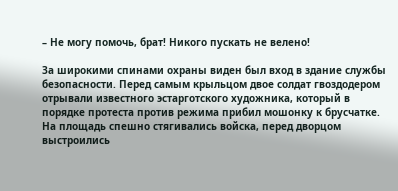– Не могу помочь, брат! Никого пускать не велено!

За широкими спинами охраны виден был вход в здание службы безопасности. Перед самым крыльцом двое солдат гвоздодером отрывали известного эстарготского художника, который в порядке протеста против режима прибил мошонку к брусчатке. На площадь спешно стягивались войска, перед дворцом выстроились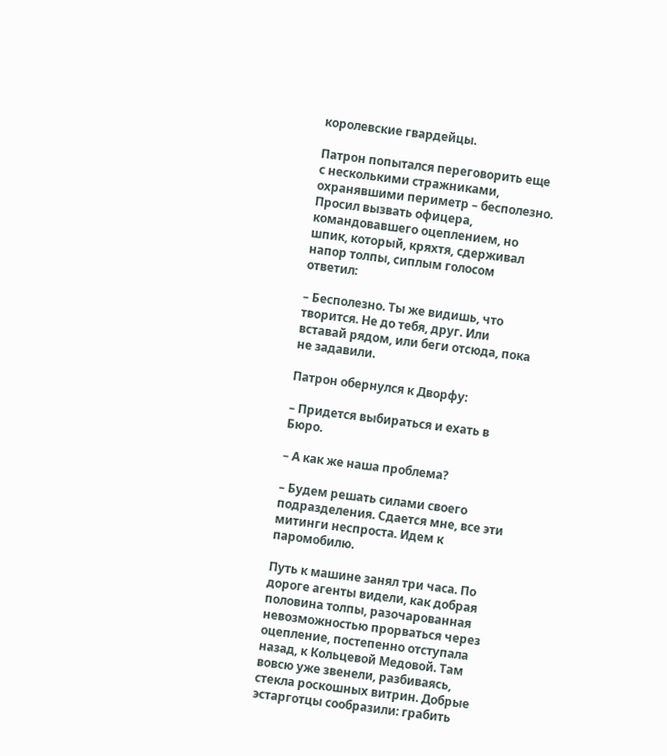королевские гвардейцы.

Патрон попытался переговорить еще с несколькими стражниками, охранявшими периметр – бесполезно. Просил вызвать офицера, командовавшего оцеплением, но шпик, который, кряхтя, сдерживал напор толпы, сиплым голосом ответил:

– Бесполезно. Ты же видишь, что творится. Не до тебя, друг. Или вставай рядом, или беги отсюда, пока не задавили.

Патрон обернулся к Дворфу:

– Придется выбираться и ехать в Бюро.

– А как же наша проблема?

– Будем решать силами своего подразделения. Сдается мне, все эти митинги неспроста. Идем к паромобилю.

Путь к машине занял три часа. По дороге агенты видели, как добрая половина толпы, разочарованная невозможностью прорваться через оцепление, постепенно отступала назад, к Кольцевой Медовой. Там вовсю уже звенели, разбиваясь, стекла роскошных витрин. Добрые эстарготцы сообразили: грабить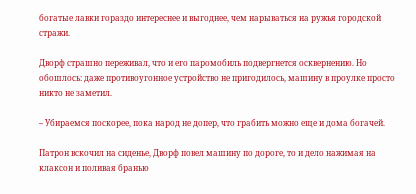богатые лавки гораздо интереснее и выгоднее, чем нарываться на ружья городской стражи.

Дворф страшно переживал, что и его паромобиль подвергнется осквернению. Но обошлось: даже противоугонное устройство не пригодилось, машину в проулке просто никто не заметил.

– Убираемся поскорее, пока народ не допер, что грабить можно еще и дома богачей.

Патрон вскочил на сиденье, Дворф повел машину по дороге, то и дело нажимая на клаксон и поливая бранью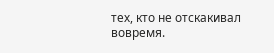тех, кто не отскакивал вовремя.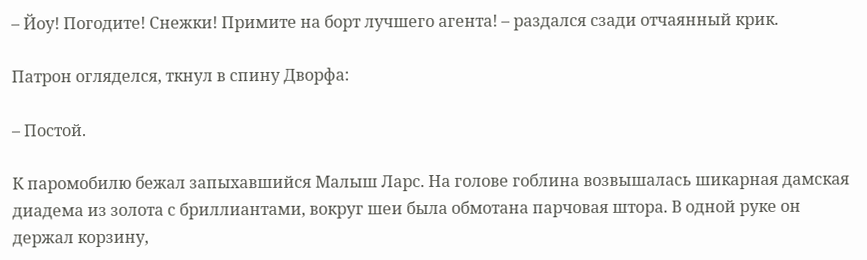– Йоу! Погодите! Снежки! Примите на борт лучшего агента! – раздался сзади отчаянный крик.

Патрон огляделся, ткнул в спину Дворфа:

– Постой.

К паромобилю бежал запыхавшийся Малыш Ларс. На голове гоблина возвышалась шикарная дамская диадема из золота с бриллиантами, вокруг шеи была обмотана парчовая штора. В одной руке он держал корзину,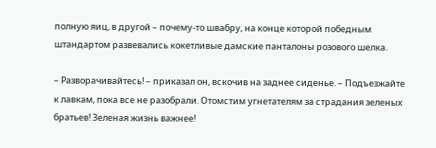полную яиц, в другой – почему-то швабру, на конце которой победным штандартом развевались кокетливые дамские панталоны розового шелка.

– Разворачивайтесь! – приказал он, вскочив на заднее сиденье. – Подъезжайте к лавкам, пока все не разобрали. Отомстим угнетателям за страдания зеленых братьев! Зеленая жизнь важнее!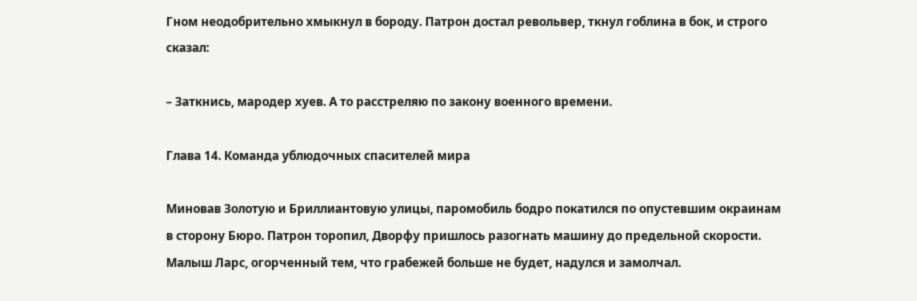Гном неодобрительно хмыкнул в бороду. Патрон достал револьвер, ткнул гоблина в бок, и строго сказал:

– Заткнись, мародер хуев. А то расстреляю по закону военного времени.

Глава 14. Команда ублюдочных спасителей мира

Миновав Золотую и Бриллиантовую улицы, паромобиль бодро покатился по опустевшим окраинам в сторону Бюро. Патрон торопил, Дворфу пришлось разогнать машину до предельной скорости. Малыш Ларс, огорченный тем, что грабежей больше не будет, надулся и замолчал.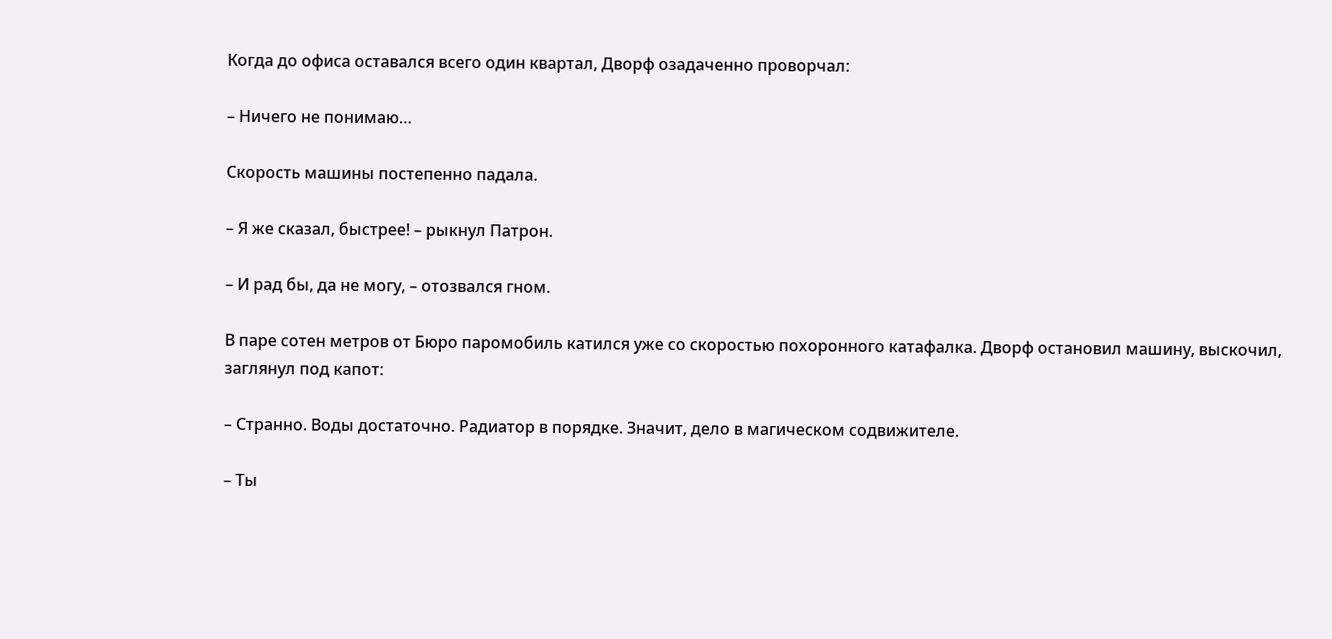Когда до офиса оставался всего один квартал, Дворф озадаченно проворчал:

– Ничего не понимаю…

Скорость машины постепенно падала.

– Я же сказал, быстрее! – рыкнул Патрон.

– И рад бы, да не могу, – отозвался гном.

В паре сотен метров от Бюро паромобиль катился уже со скоростью похоронного катафалка. Дворф остановил машину, выскочил, заглянул под капот:

– Странно. Воды достаточно. Радиатор в порядке. Значит, дело в магическом содвижителе.

– Ты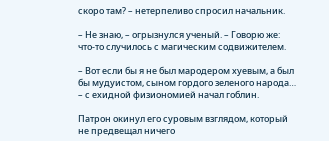скоро там? – нетерпеливо спросил начальник.

– Не знаю, – огрызнулся ученый. – Говорю же: что-то случилось с магическим содвижителем.

– Вот если бы я не был мародером хуевым, а был бы мудуистом, сыном гордого зеленого народа… – с ехидной физиономией начал гоблин.

Патрон окинул его суровым взглядом, который не предвещал ничего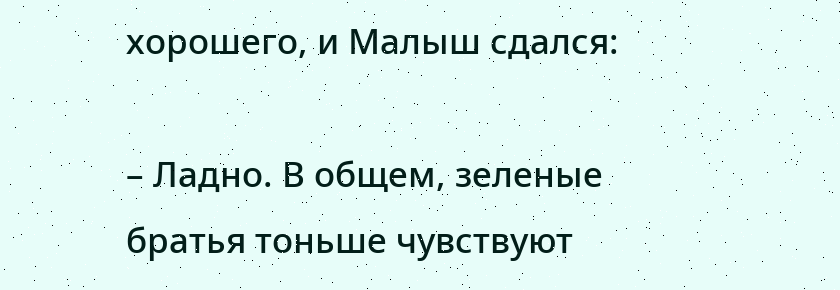хорошего, и Малыш сдался:

– Ладно. В общем, зеленые братья тоньше чувствуют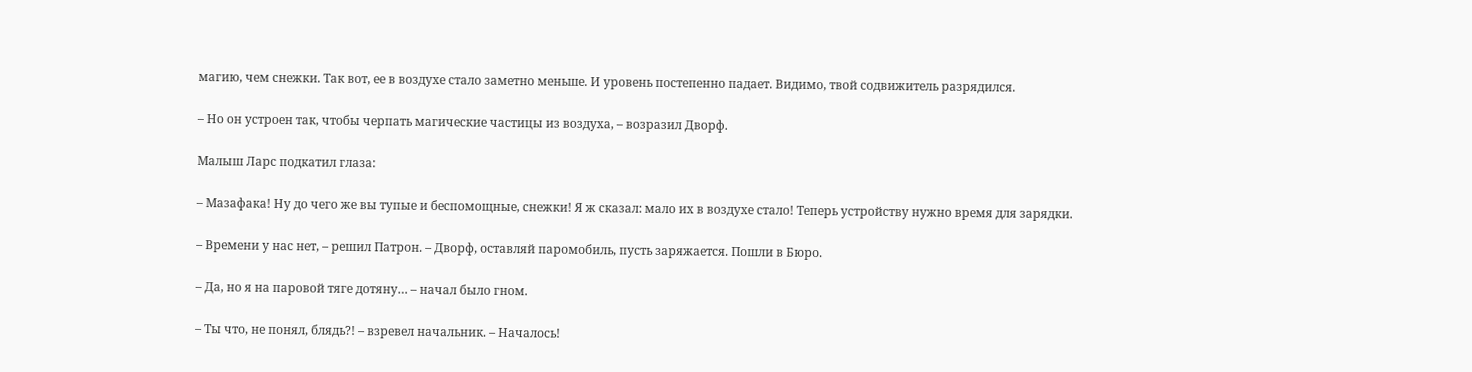магию, чем снежки. Так вот, ее в воздухе стало заметно меньше. И уровень постепенно падает. Видимо, твой содвижитель разрядился.

– Но он устроен так, чтобы черпать магические частицы из воздуха, – возразил Дворф.

Малыш Ларс подкатил глаза:

– Мазафака! Ну до чего же вы тупые и беспомощные, снежки! Я ж сказал: мало их в воздухе стало! Теперь устройству нужно время для зарядки.

– Времени у нас нет, – решил Патрон. – Дворф, оставляй паромобиль, пусть заряжается. Пошли в Бюро.

– Да, но я на паровой тяге дотяну… – начал было гном.

– Ты что, не понял, блядь?! – взревел начальник. – Началось!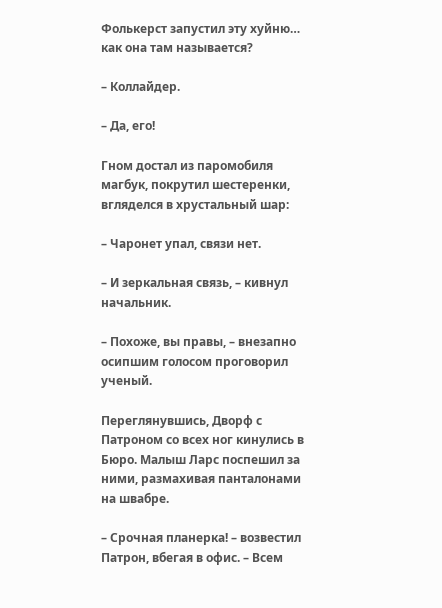Фолькерст запустил эту хуйню… как она там называется?

– Коллайдер.

– Да, его!

Гном достал из паромобиля магбук, покрутил шестеренки, вгляделся в хрустальный шар:

– Чаронет упал, связи нет.

– И зеркальная связь, – кивнул начальник.

– Похоже, вы правы, – внезапно осипшим голосом проговорил ученый.

Переглянувшись, Дворф с Патроном со всех ног кинулись в Бюро. Малыш Ларс поспешил за ними, размахивая панталонами на швабре.

– Срочная планерка! – возвестил Патрон, вбегая в офис. – Всем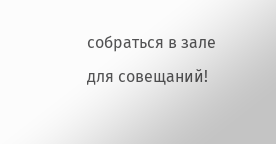собраться в зале для совещаний!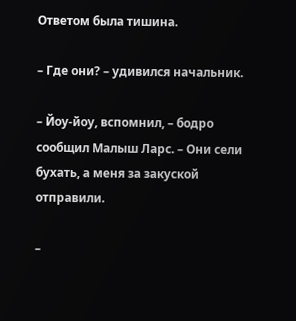Ответом была тишина.

– Где они? – удивился начальник.

– Йоу-йоу, вспомнил, – бодро сообщил Малыш Ларс. – Они сели бухать, а меня за закуской отправили.

–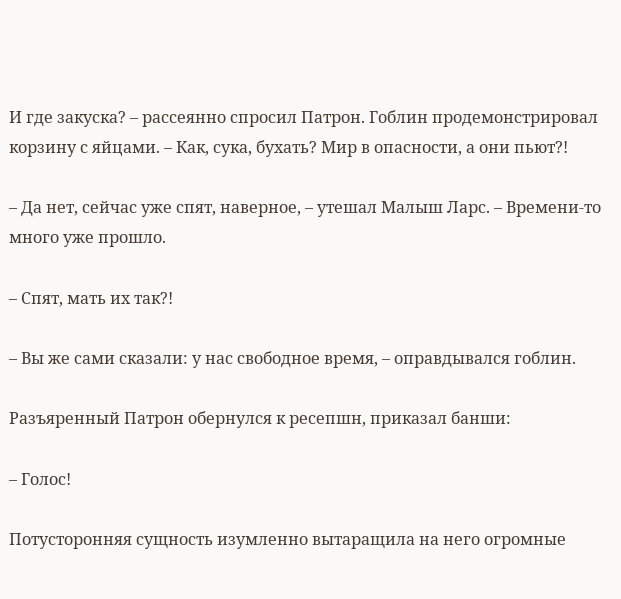И где закуска? – рассеянно спросил Патрон. Гоблин продемонстрировал корзину с яйцами. – Как, сука, бухать? Мир в опасности, а они пьют?!

– Да нет, сейчас уже спят, наверное, – утешал Малыш Ларс. – Времени-то много уже прошло.

– Спят, мать их так?!

– Вы же сами сказали: у нас свободное время, – оправдывался гоблин.

Разъяренный Патрон обернулся к ресепшн, приказал банши:

– Голос!

Потусторонняя сущность изумленно вытаращила на него огромные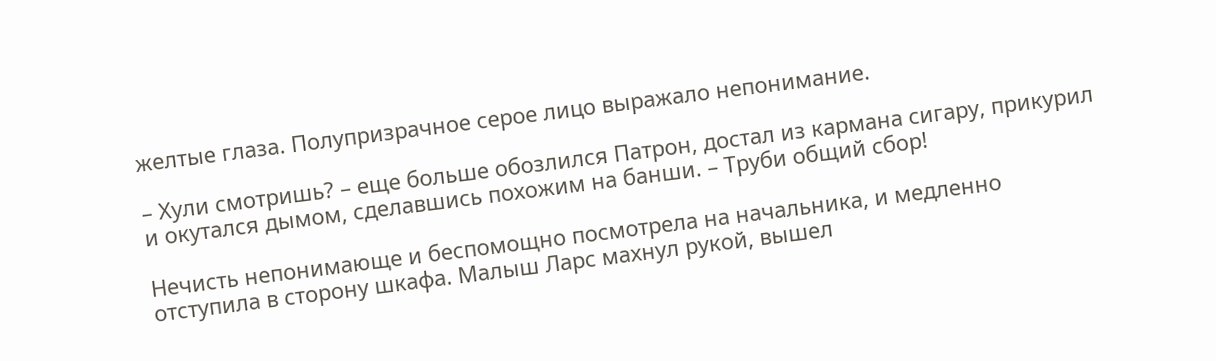желтые глаза. Полупризрачное серое лицо выражало непонимание.

– Хули смотришь? – еще больше обозлился Патрон, достал из кармана сигару, прикурил и окутался дымом, сделавшись похожим на банши. – Труби общий сбор!

Нечисть непонимающе и беспомощно посмотрела на начальника, и медленно отступила в сторону шкафа. Малыш Ларс махнул рукой, вышел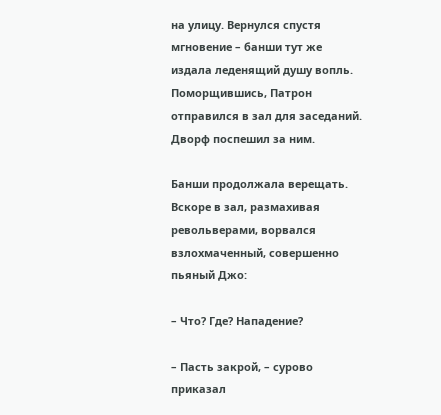на улицу. Вернулся спустя мгновение – банши тут же издала леденящий душу вопль. Поморщившись, Патрон отправился в зал для заседаний. Дворф поспешил за ним.

Банши продолжала верещать. Вскоре в зал, размахивая револьверами, ворвался взлохмаченный, совершенно пьяный Джо:

– Что? Где? Нападение?

– Пасть закрой, – сурово приказал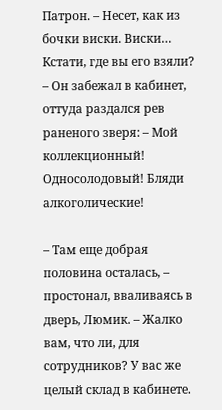Патрон. – Несет, как из бочки виски. Виски… Кстати, где вы его взяли? – Он забежал в кабинет, оттуда раздался рев раненого зверя: – Мой коллекционный! Односолодовый! Бляди алкоголические!

– Там еще добрая половина осталась, – простонал, вваливаясь в дверь, Люмик. – Жалко вам, что ли, для сотрудников? У вас же целый склад в кабинете.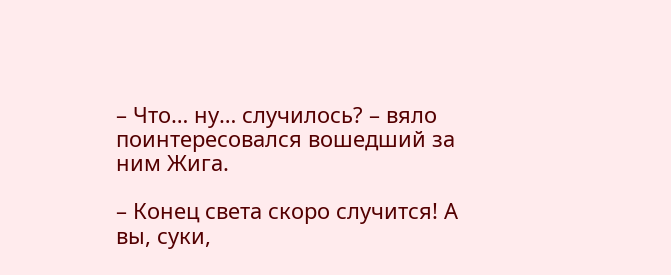– Что… ну… случилось? – вяло поинтересовался вошедший за ним Жига.

– Конец света скоро случится! А вы, суки,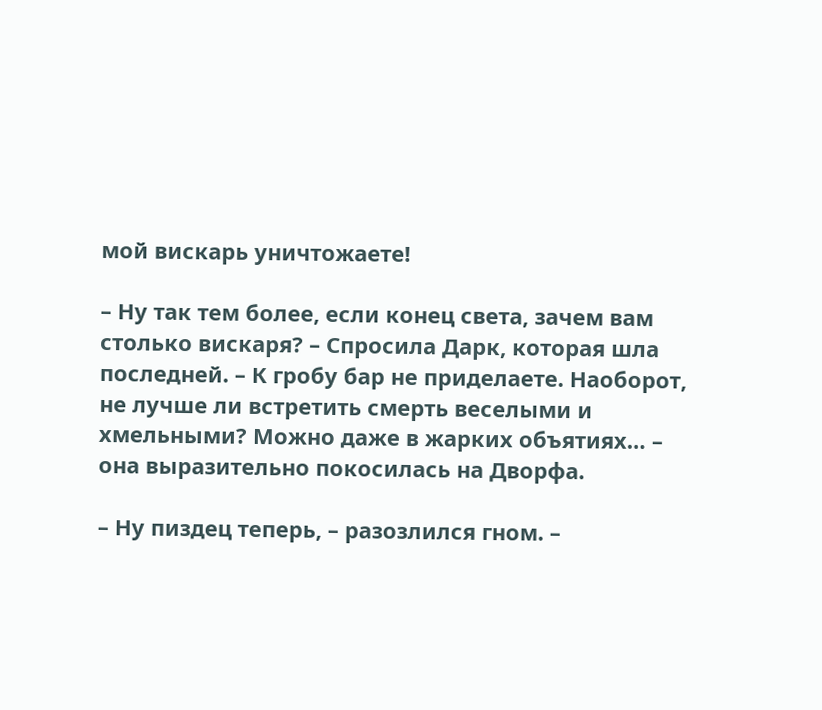мой вискарь уничтожаете!

– Ну так тем более, если конец света, зачем вам столько вискаря? – Спросила Дарк, которая шла последней. – К гробу бар не приделаете. Наоборот, не лучше ли встретить смерть веселыми и хмельными? Можно даже в жарких объятиях… – она выразительно покосилась на Дворфа.

– Ну пиздец теперь, – разозлился гном. –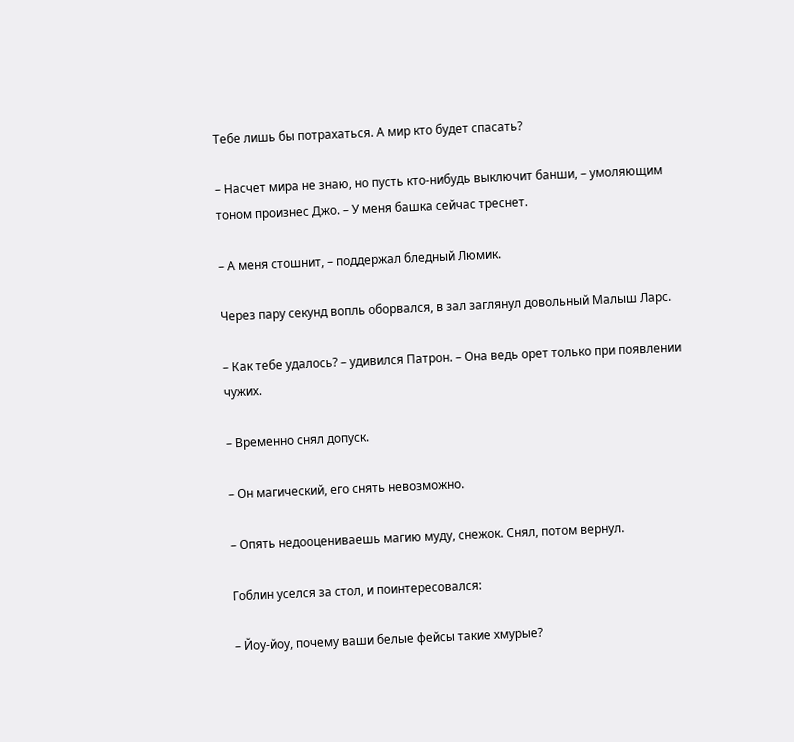Тебе лишь бы потрахаться. А мир кто будет спасать?

– Насчет мира не знаю, но пусть кто-нибудь выключит банши, – умоляющим тоном произнес Джо. – У меня башка сейчас треснет.

– А меня стошнит, – поддержал бледный Люмик.

Через пару секунд вопль оборвался, в зал заглянул довольный Малыш Ларс.

– Как тебе удалось? – удивился Патрон. – Она ведь орет только при появлении чужих.

– Временно снял допуск.

– Он магический, его снять невозможно.

– Опять недооцениваешь магию муду, снежок. Снял, потом вернул.

Гоблин уселся за стол, и поинтересовался:

– Йоу-йоу, почему ваши белые фейсы такие хмурые?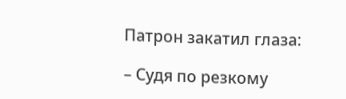Патрон закатил глаза:

– Судя по резкому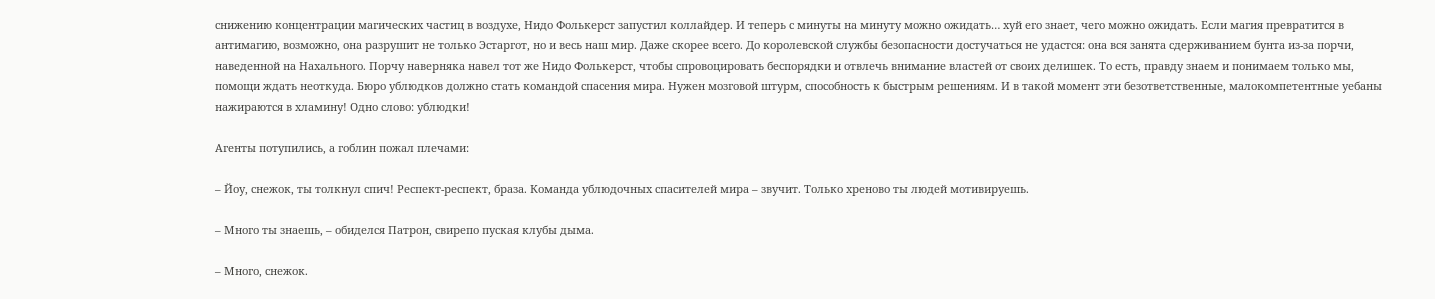снижению концентрации магических частиц в воздухе, Нидо Фолькерст запустил коллайдер. И теперь с минуты на минуту можно ожидать… хуй его знает, чего можно ожидать. Если магия превратится в антимагию, возможно, она разрушит не только Эстаргот, но и весь наш мир. Даже скорее всего. До королевской службы безопасности достучаться не удастся: она вся занята сдерживанием бунта из-за порчи, наведенной на Нахального. Порчу наверняка навел тот же Нидо Фолькерст, чтобы спровоцировать беспорядки и отвлечь внимание властей от своих делишек. То есть, правду знаем и понимаем только мы, помощи ждать неоткуда. Бюро ублюдков должно стать командой спасения мира. Нужен мозговой штурм, способность к быстрым решениям. И в такой момент эти безответственные, малокомпетентные уебаны нажираются в хламину! Одно слово: ублюдки!

Агенты потупились, а гоблин пожал плечами:

– Йоу, снежок, ты толкнул спич! Респект-респект, браза. Команда ублюдочных спасителей мира – звучит. Только хреново ты людей мотивируешь.

– Много ты знаешь, – обиделся Патрон, свирепо пуская клубы дыма.

– Много, снежок.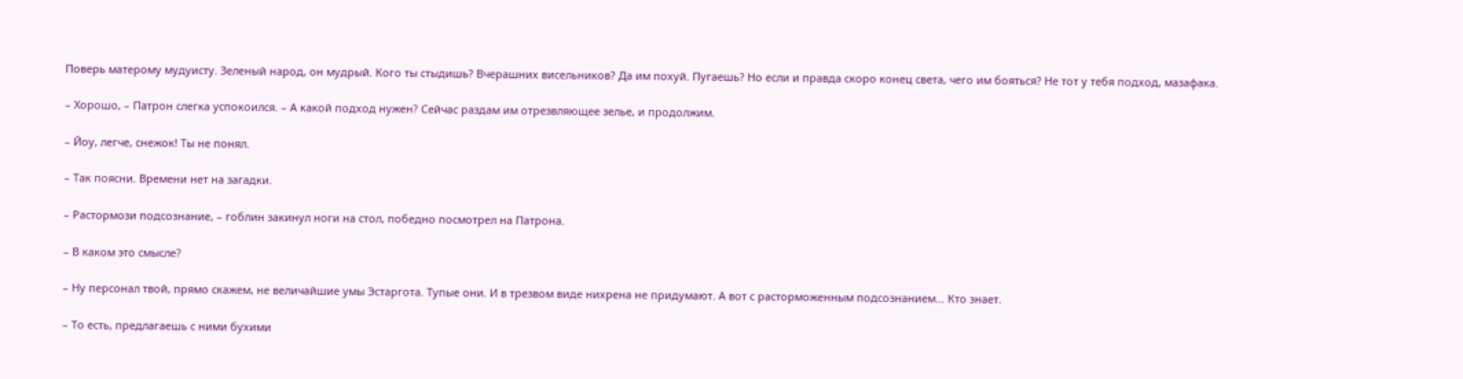Поверь матерому мудуисту. Зеленый народ, он мудрый. Кого ты стыдишь? Вчерашних висельников? Да им похуй. Пугаешь? Но если и правда скоро конец света, чего им бояться? Не тот у тебя подход, мазафака.

– Хорошо, – Патрон слегка успокоился. – А какой подход нужен? Сейчас раздам им отрезвляющее зелье, и продолжим.

– Йоу, легче, снежок! Ты не понял.

– Так поясни. Времени нет на загадки.

– Растормози подсознание, – гоблин закинул ноги на стол, победно посмотрел на Патрона.

– В каком это смысле?

– Ну персонал твой, прямо скажем, не величайшие умы Эстаргота. Тупые они. И в трезвом виде нихрена не придумают. А вот с расторможенным подсознанием… Кто знает.

– То есть, предлагаешь с ними бухими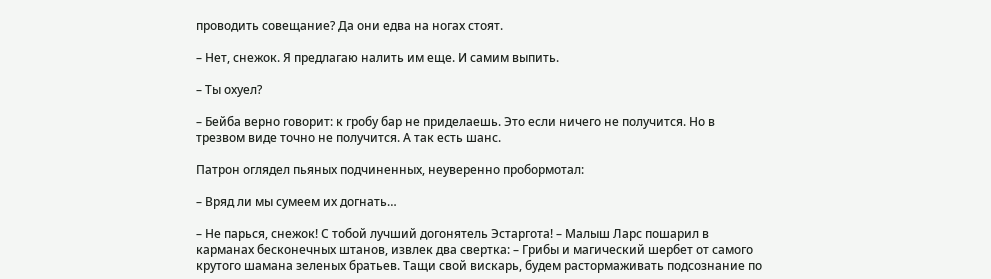проводить совещание? Да они едва на ногах стоят.

– Нет, снежок. Я предлагаю налить им еще. И самим выпить.

– Ты охуел?

– Бейба верно говорит: к гробу бар не приделаешь. Это если ничего не получится. Но в трезвом виде точно не получится. А так есть шанс.

Патрон оглядел пьяных подчиненных, неуверенно пробормотал:

– Вряд ли мы сумеем их догнать…

– Не парься, снежок! С тобой лучший догонятель Эстаргота! – Малыш Ларс пошарил в карманах бесконечных штанов, извлек два свертка: – Грибы и магический шербет от самого крутого шамана зеленых братьев. Тащи свой вискарь, будем растормаживать подсознание по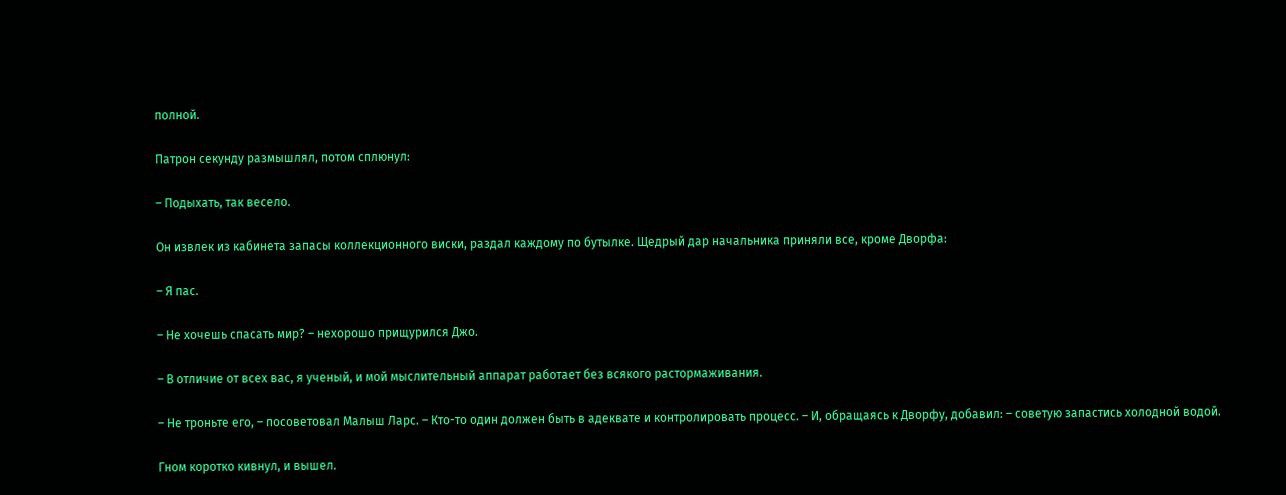полной.

Патрон секунду размышлял, потом сплюнул:

– Подыхать, так весело.

Он извлек из кабинета запасы коллекционного виски, раздал каждому по бутылке. Щедрый дар начальника приняли все, кроме Дворфа:

– Я пас.

– Не хочешь спасать мир? – нехорошо прищурился Джо.

– В отличие от всех вас, я ученый, и мой мыслительный аппарат работает без всякого растормаживания.

– Не троньте его, – посоветовал Малыш Ларс. – Кто-то один должен быть в адеквате и контролировать процесс. – И, обращаясь к Дворфу, добавил: – советую запастись холодной водой.

Гном коротко кивнул, и вышел.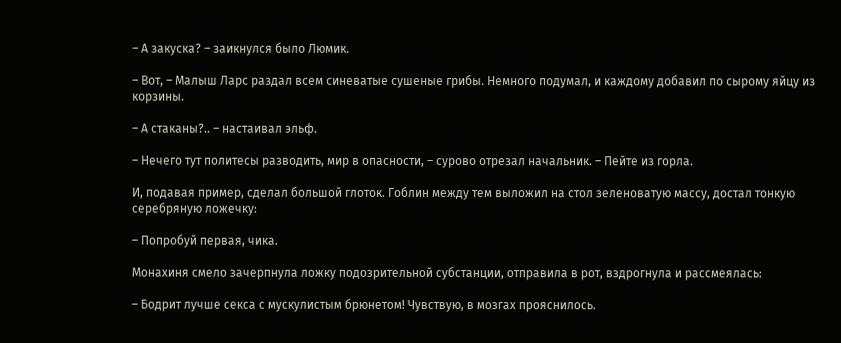– А закуска? – заикнулся было Люмик.

– Вот, – Малыш Ларс раздал всем синеватые сушеные грибы. Немного подумал, и каждому добавил по сырому яйцу из корзины.

– А стаканы?.. – настаивал эльф.

– Нечего тут политесы разводить, мир в опасности, – сурово отрезал начальник. – Пейте из горла.

И, подавая пример, сделал большой глоток. Гоблин между тем выложил на стол зеленоватую массу, достал тонкую серебряную ложечку:

– Попробуй первая, чика.

Монахиня смело зачерпнула ложку подозрительной субстанции, отправила в рот, вздрогнула и рассмеялась:

– Бодрит лучше секса с мускулистым брюнетом! Чувствую, в мозгах прояснилось.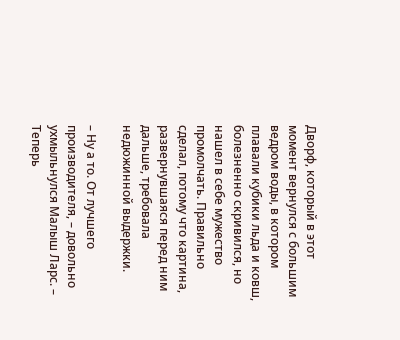Дворф, который в этот момент вернулся с большим ведром воды, в котором плавали кубики льда и ковш, болезненно скривился, но нашел в себе мужество промолчать. Правильно сделал, потому что картина, развернувшаяся перед ним дальше, требовала недюжинной выдержки.

– Ну а то. От лучшего производителя, – довольно ухмыльнулся Малыш Ларс. – Теперь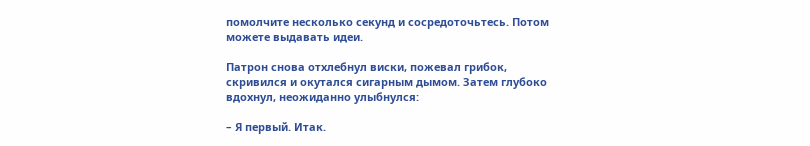помолчите несколько секунд и сосредоточьтесь. Потом можете выдавать идеи.

Патрон снова отхлебнул виски, пожевал грибок, скривился и окутался сигарным дымом. Затем глубоко вдохнул, неожиданно улыбнулся:

– Я первый. Итак.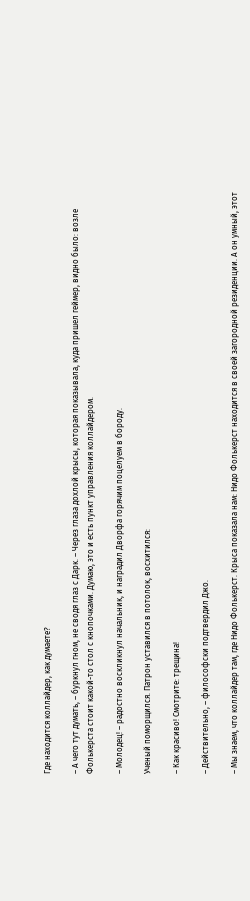Где находится коллайдер, как думаете?

– А чего тут думать, – буркнул гном, не сводя глаз с Дарк. – Через глаза дохлой крысы, которая показывала, куда пришел геймер, видно было: возле Фолькерста стоит какой-то стол с кнопочками. Думаю, это и есть пункт управления коллайдером.

– Молодец! – радостно воскликнул начальник, и наградил Дворфа горячим поцелуем в бороду.

Ученый поморщился. Патрон уставился в потолок, восхитился:

– Как красиво! Смотрите: трещина!

– Действительно, – философски подтвердил Джо.

– Мы знаем, что коллайдер там, где Нидо Фолькерст. Крыса показала нам: Нидо Фолькерст находится в своей загородной резиденции. А он умный, этот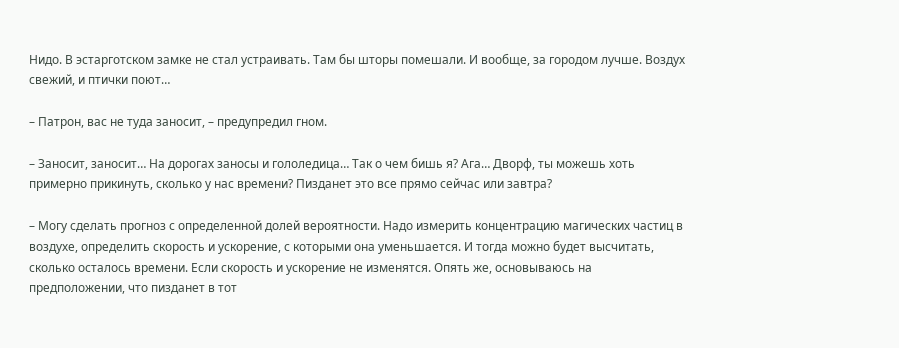Нидо. В эстарготском замке не стал устраивать. Там бы шторы помешали. И вообще, за городом лучше. Воздух свежий, и птички поют…

– Патрон, вас не туда заносит, – предупредил гном.

– Заносит, заносит… На дорогах заносы и гололедица… Так о чем бишь я? Ага… Дворф, ты можешь хоть примерно прикинуть, сколько у нас времени? Пизданет это все прямо сейчас или завтра?

– Могу сделать прогноз с определенной долей вероятности. Надо измерить концентрацию магических частиц в воздухе, определить скорость и ускорение, с которыми она уменьшается. И тогда можно будет высчитать, сколько осталось времени. Если скорость и ускорение не изменятся. Опять же, основываюсь на предположении, что пизданет в тот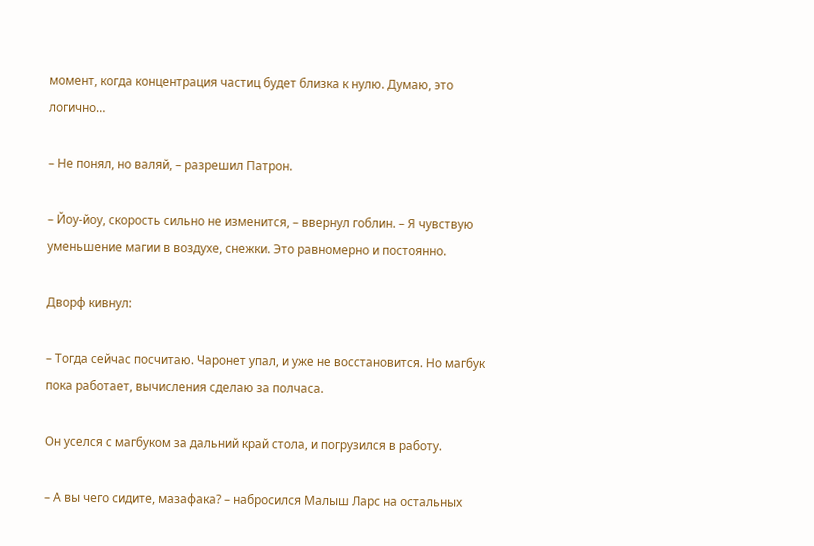момент, когда концентрация частиц будет близка к нулю. Думаю, это логично…

– Не понял, но валяй, – разрешил Патрон.

– Йоу-йоу, скорость сильно не изменится, – ввернул гоблин. – Я чувствую уменьшение магии в воздухе, снежки. Это равномерно и постоянно.

Дворф кивнул:

– Тогда сейчас посчитаю. Чаронет упал, и уже не восстановится. Но магбук пока работает, вычисления сделаю за полчаса.

Он уселся с магбуком за дальний край стола, и погрузился в работу.

– А вы чего сидите, мазафака? – набросился Малыш Ларс на остальных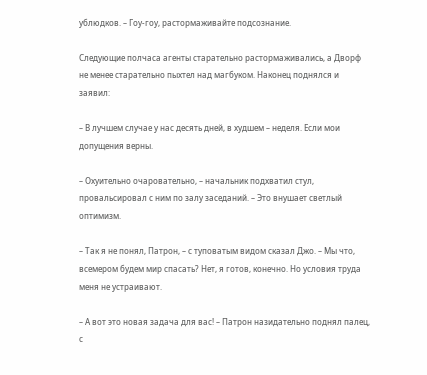ублюдков. – Гоу-гоу, растормаживайте подсознание.

Следующие полчаса агенты старательно растормаживались, а Дворф не менее старательно пыхтел над магбуком. Наконец поднялся и заявил:

– В лучшем случае у нас десять дней, в худшем – неделя. Если мои допущения верны.

– Охуительно очаровательно, – начальник подхватил стул, провальсировал с ним по залу заседаний. – Это внушает светлый оптимизм.

– Так я не понял, Патрон, – с туповатым видом сказал Джо. – Мы что, всемером будем мир спасать? Нет, я готов, конечно. Но условия труда меня не устраивают.

– А вот это новая задача для вас! – Патрон назидательно поднял палец, с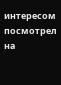интересом посмотрел на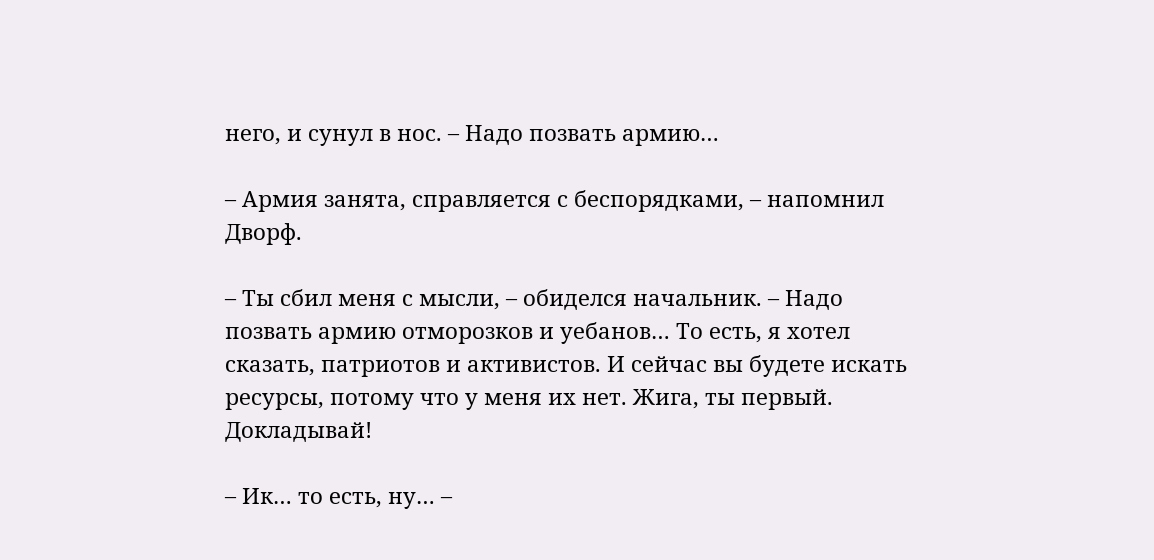него, и сунул в нос. – Надо позвать армию…

– Армия занята, справляется с беспорядками, – напомнил Дворф.

– Ты сбил меня с мысли, – обиделся начальник. – Надо позвать армию отморозков и уебанов… То есть, я хотел сказать, патриотов и активистов. И сейчас вы будете искать ресурсы, потому что у меня их нет. Жига, ты первый. Докладывай!

– Ик… то есть, ну… –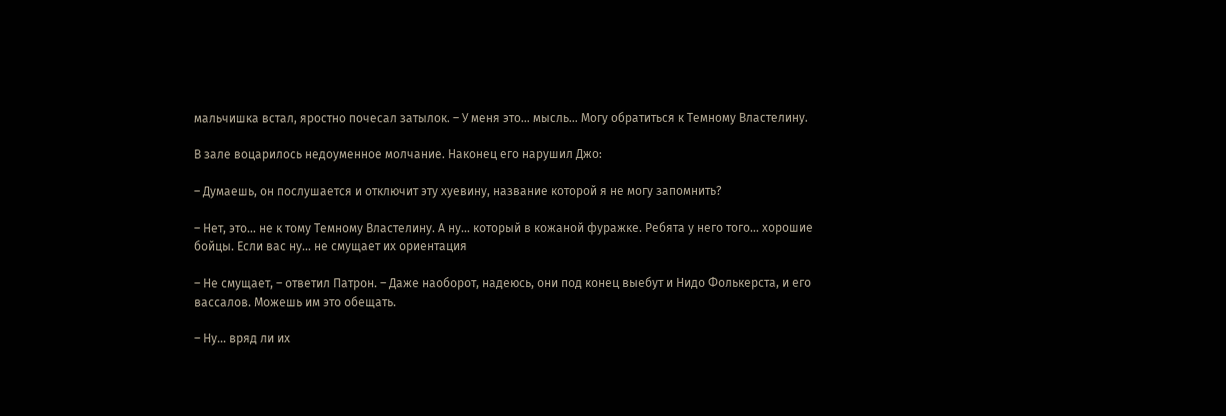мальчишка встал, яростно почесал затылок. – У меня это… мысль… Могу обратиться к Темному Властелину.

В зале воцарилось недоуменное молчание. Наконец его нарушил Джо:

– Думаешь, он послушается и отключит эту хуевину, название которой я не могу запомнить?

– Нет, это… не к тому Темному Властелину. А ну… который в кожаной фуражке. Ребята у него того… хорошие бойцы. Если вас ну… не смущает их ориентация

– Не смущает, – ответил Патрон. – Даже наоборот, надеюсь, они под конец выебут и Нидо Фолькерста, и его вассалов. Можешь им это обещать.

– Ну… вряд ли их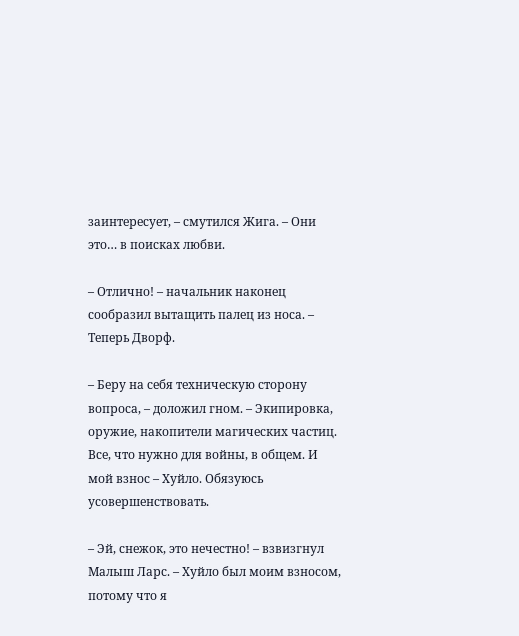заинтересует, – смутился Жига. – Они это… в поисках любви.

– Отлично! – начальник наконец сообразил вытащить палец из носа. – Теперь Дворф.

– Беру на себя техническую сторону вопроса, – доложил гном. – Экипировка, оружие, накопители магических частиц. Все, что нужно для войны, в общем. И мой взнос – Хуйло. Обязуюсь усовершенствовать.

– Эй, снежок, это нечестно! – взвизгнул Малыш Ларс. – Хуйло был моим взносом, потому что я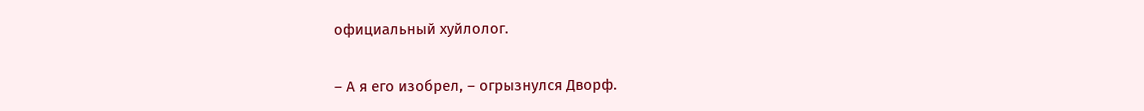официальный хуйлолог.

– А я его изобрел, – огрызнулся Дворф.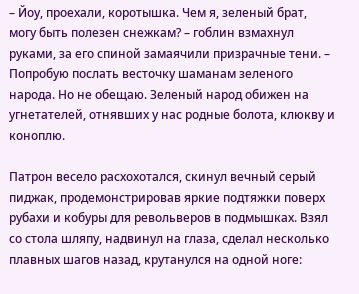– Йоу, проехали, коротышка. Чем я, зеленый брат, могу быть полезен снежкам? – гоблин взмахнул руками, за его спиной замаячили призрачные тени. – Попробую послать весточку шаманам зеленого народа. Но не обещаю. Зеленый народ обижен на угнетателей, отнявших у нас родные болота, клюкву и коноплю.

Патрон весело расхохотался, скинул вечный серый пиджак, продемонстрировав яркие подтяжки поверх рубахи и кобуры для револьверов в подмышках. Взял со стола шляпу, надвинул на глаза, сделал несколько плавных шагов назад, крутанулся на одной ноге: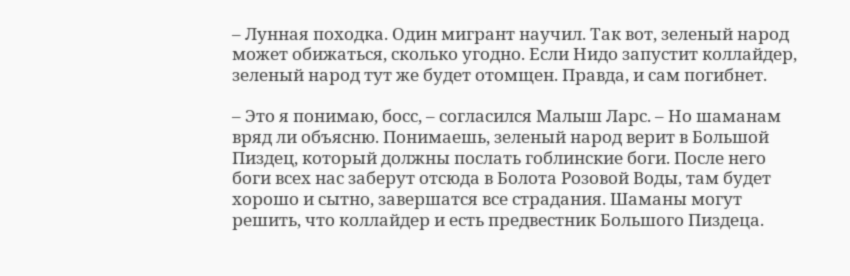– Лунная походка. Один мигрант научил. Так вот, зеленый народ может обижаться, сколько угодно. Если Нидо запустит коллайдер, зеленый народ тут же будет отомщен. Правда, и сам погибнет.

– Это я понимаю, босс, – согласился Малыш Ларс. – Но шаманам вряд ли объясню. Понимаешь, зеленый народ верит в Большой Пиздец, который должны послать гоблинские боги. После него боги всех нас заберут отсюда в Болота Розовой Воды, там будет хорошо и сытно, завершатся все страдания. Шаманы могут решить, что коллайдер и есть предвестник Большого Пиздеца.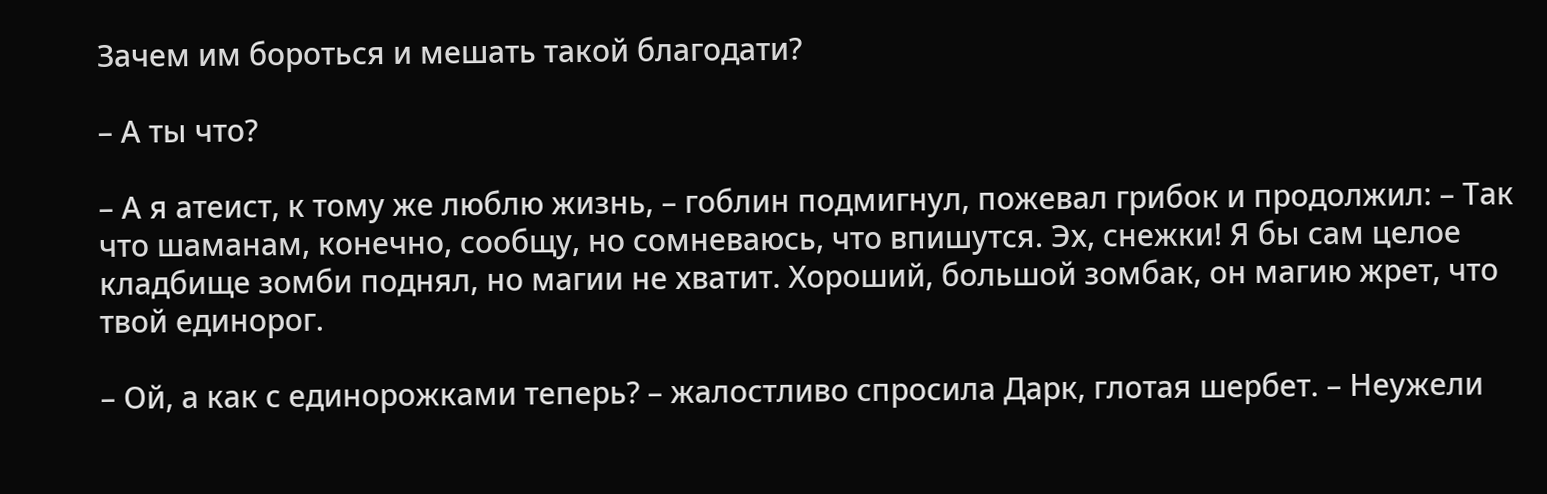Зачем им бороться и мешать такой благодати?

– А ты что?

– А я атеист, к тому же люблю жизнь, – гоблин подмигнул, пожевал грибок и продолжил: – Так что шаманам, конечно, сообщу, но сомневаюсь, что впишутся. Эх, снежки! Я бы сам целое кладбище зомби поднял, но магии не хватит. Хороший, большой зомбак, он магию жрет, что твой единорог.

– Ой, а как с единорожками теперь? – жалостливо спросила Дарк, глотая шербет. – Неужели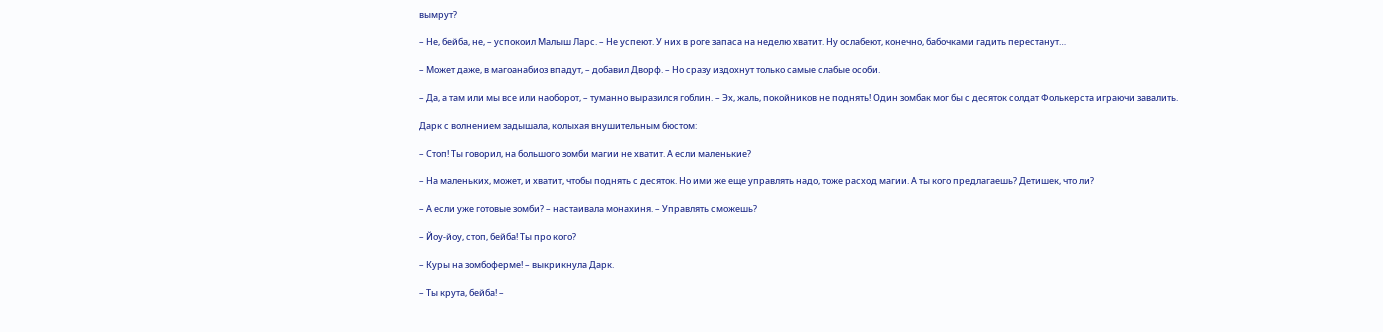вымрут?

– Не, бейба, не, – успокоил Малыш Ларс. – Не успеют. У них в роге запаса на неделю хватит. Ну ослабеют, конечно, бабочками гадить перестанут…

– Может даже, в магоанабиоз впадут, – добавил Дворф. – Но сразу издохнут только самые слабые особи.

– Да, а там или мы все или наоборот, – туманно выразился гоблин. – Эх, жаль, покойников не поднять! Один зомбак мог бы с десяток солдат Фолькерста играючи завалить.

Дарк с волнением задышала, колыхая внушительным бюстом:

– Стоп! Ты говорил, на большого зомби магии не хватит. А если маленькие?

– На маленьких, может, и хватит, чтобы поднять с десяток. Но ими же еще управлять надо, тоже расход магии. А ты кого предлагаешь? Детишек, что ли?

– А если уже готовые зомби? – настаивала монахиня. – Управлять сможешь?

– Йоу-йоу, стоп, бейба! Ты про кого?

– Куры на зомбоферме! – выкрикнула Дарк.

– Ты крута, бейба! –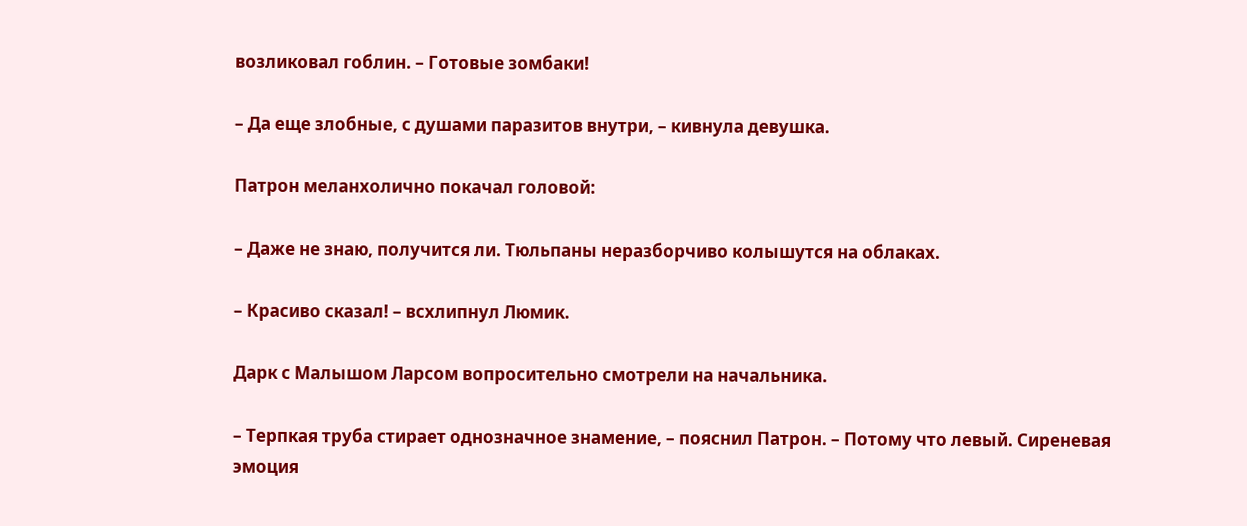возликовал гоблин. – Готовые зомбаки!

– Да еще злобные, с душами паразитов внутри, – кивнула девушка.

Патрон меланхолично покачал головой:

– Даже не знаю, получится ли. Тюльпаны неразборчиво колышутся на облаках.

– Красиво сказал! – всхлипнул Люмик.

Дарк с Малышом Ларсом вопросительно смотрели на начальника.

– Терпкая труба стирает однозначное знамение, – пояснил Патрон. – Потому что левый. Сиреневая эмоция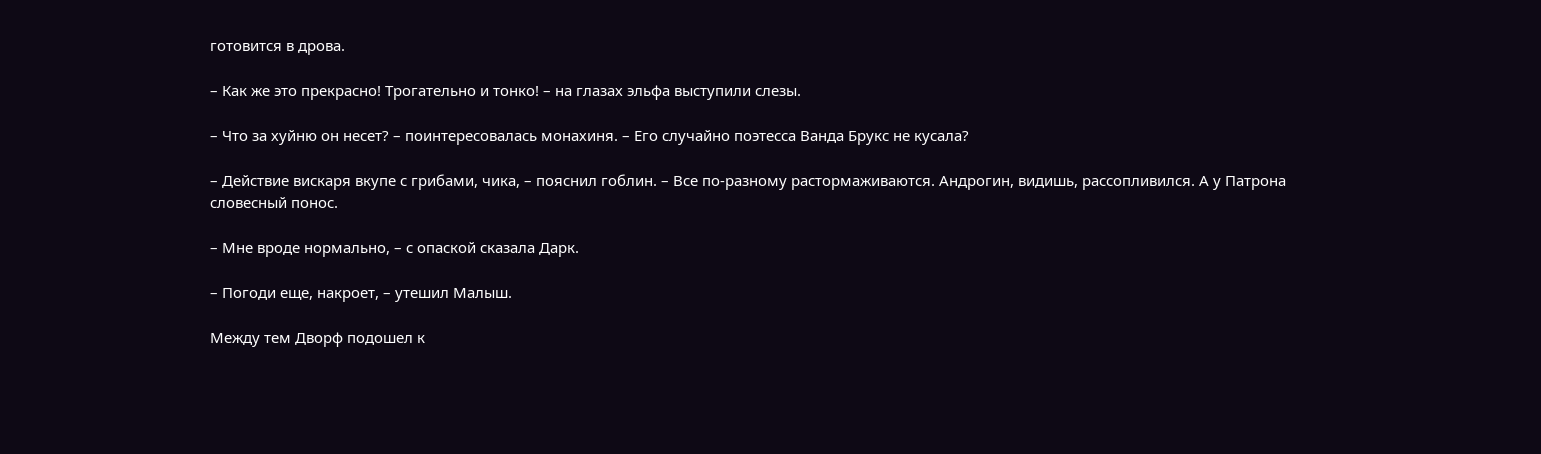готовится в дрова.

– Как же это прекрасно! Трогательно и тонко! – на глазах эльфа выступили слезы.

– Что за хуйню он несет? – поинтересовалась монахиня. – Его случайно поэтесса Ванда Брукс не кусала?

– Действие вискаря вкупе с грибами, чика, – пояснил гоблин. – Все по-разному растормаживаются. Андрогин, видишь, рассопливился. А у Патрона словесный понос.

– Мне вроде нормально, – с опаской сказала Дарк.

– Погоди еще, накроет, – утешил Малыш.

Между тем Дворф подошел к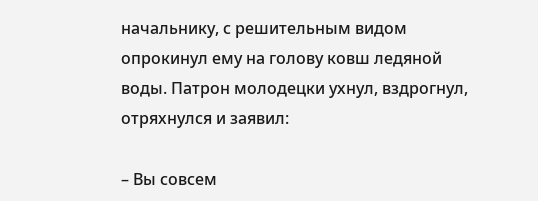начальнику, с решительным видом опрокинул ему на голову ковш ледяной воды. Патрон молодецки ухнул, вздрогнул, отряхнулся и заявил:

– Вы совсем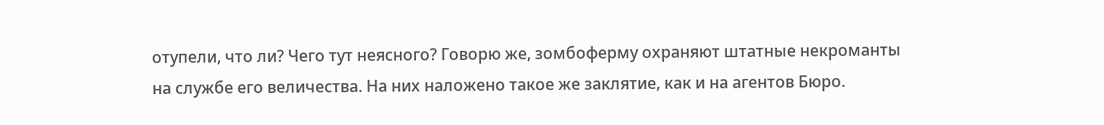отупели, что ли? Чего тут неясного? Говорю же, зомбоферму охраняют штатные некроманты на службе его величества. На них наложено такое же заклятие, как и на агентов Бюро.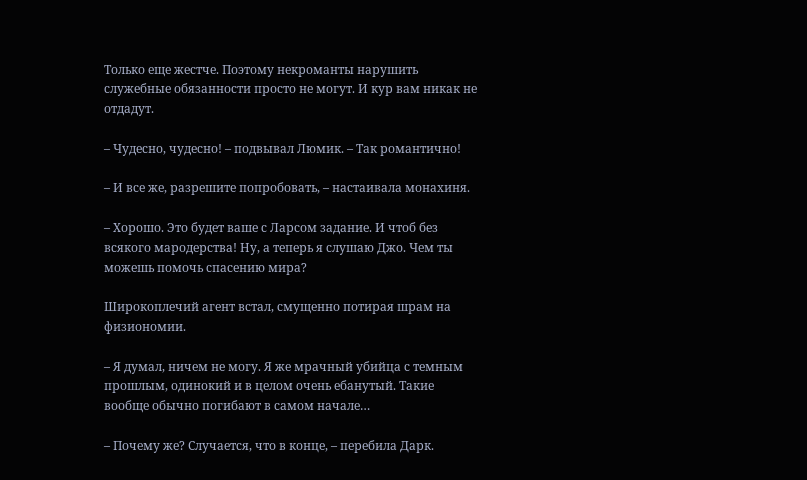Только еще жестче. Поэтому некроманты нарушить служебные обязанности просто не могут. И кур вам никак не отдадут.

– Чудесно, чудесно! – подвывал Люмик. – Так романтично!

– И все же, разрешите попробовать, – настаивала монахиня.

– Хорошо. Это будет ваше с Ларсом задание. И чтоб без всякого мародерства! Ну, а теперь я слушаю Джо. Чем ты можешь помочь спасению мира?

Широкоплечий агент встал, смущенно потирая шрам на физиономии.

– Я думал, ничем не могу. Я же мрачный убийца с темным прошлым, одинокий и в целом очень ебанутый. Такие вообще обычно погибают в самом начале…

– Почему же? Случается, что в конце, – перебила Дарк.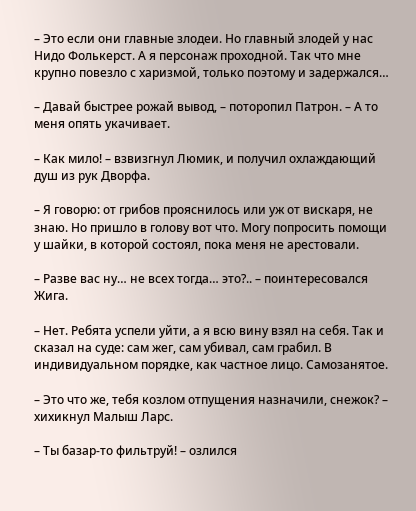– Это если они главные злодеи. Но главный злодей у нас Нидо Фолькерст. А я персонаж проходной. Так что мне крупно повезло с харизмой, только поэтому и задержался…

– Давай быстрее рожай вывод, – поторопил Патрон. – А то меня опять укачивает.

– Как мило! – взвизгнул Люмик, и получил охлаждающий душ из рук Дворфа.

– Я говорю: от грибов прояснилось или уж от вискаря, не знаю. Но пришло в голову вот что. Могу попросить помощи у шайки, в которой состоял, пока меня не арестовали.

– Разве вас ну… не всех тогда… это?.. – поинтересовался Жига.

– Нет. Ребята успели уйти, а я всю вину взял на себя. Так и сказал на суде: сам жег, сам убивал, сам грабил. В индивидуальном порядке, как частное лицо. Самозанятое.

– Это что же, тебя козлом отпущения назначили, снежок? – хихикнул Малыш Ларс.

– Ты базар-то фильтруй! – озлился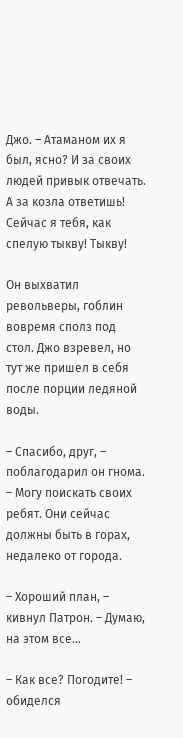Джо. – Атаманом их я был, ясно? И за своих людей привык отвечать. А за козла ответишь! Сейчас я тебя, как спелую тыкву! Тыкву!

Он выхватил револьверы, гоблин вовремя сполз под стол. Джо взревел, но тут же пришел в себя после порции ледяной воды.

– Спасибо, друг, – поблагодарил он гнома. – Могу поискать своих ребят. Они сейчас должны быть в горах, недалеко от города.

– Хороший план, – кивнул Патрон. – Думаю, на этом все…

– Как все? Погодите! – обиделся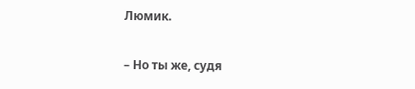Люмик.

– Но ты же, судя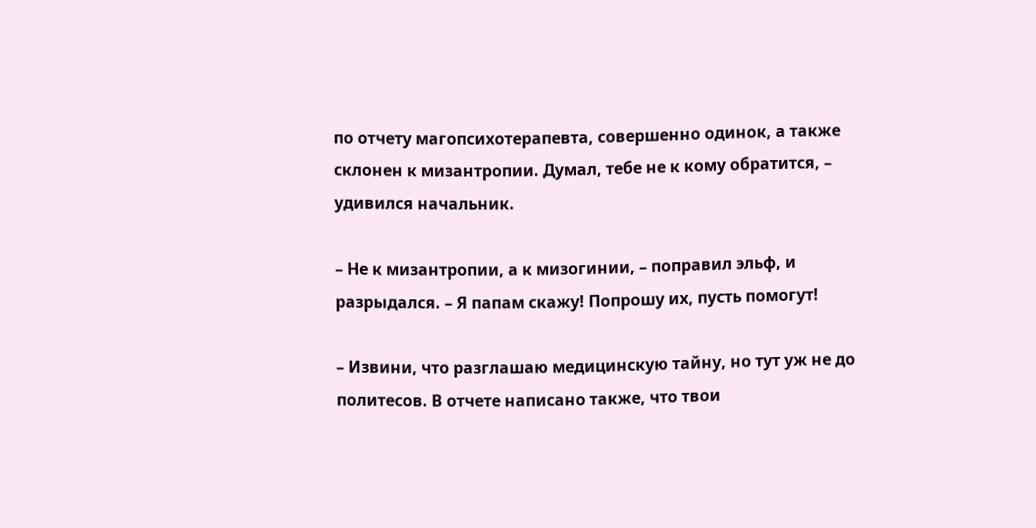по отчету магопсихотерапевта, совершенно одинок, а также склонен к мизантропии. Думал, тебе не к кому обратится, – удивился начальник.

– Не к мизантропии, а к мизогинии, – поправил эльф, и разрыдался. – Я папам скажу! Попрошу их, пусть помогут!

– Извини, что разглашаю медицинскую тайну, но тут уж не до политесов. В отчете написано также, что твои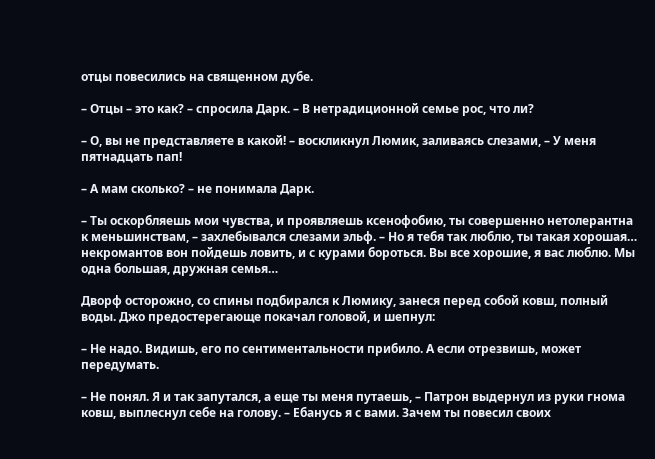отцы повесились на священном дубе.

– Отцы – это как? – спросила Дарк. – В нетрадиционной семье рос, что ли?

– О, вы не представляете в какой! – воскликнул Люмик, заливаясь слезами, – У меня пятнадцать пап!

– А мам сколько? – не понимала Дарк.

– Ты оскорбляешь мои чувства, и проявляешь ксенофобию, ты совершенно нетолерантна к меньшинствам, – захлебывался слезами эльф. – Но я тебя так люблю, ты такая хорошая… некромантов вон пойдешь ловить, и с курами бороться. Вы все хорошие, я вас люблю. Мы одна большая, дружная семья…

Дворф осторожно, со спины подбирался к Люмику, занеся перед собой ковш, полный воды. Джо предостерегающе покачал головой, и шепнул:

– Не надо. Видишь, его по сентиментальности прибило. А если отрезвишь, может передумать.

– Не понял. Я и так запутался, а еще ты меня путаешь, – Патрон выдернул из руки гнома ковш, выплеснул себе на голову. – Ебанусь я с вами. Зачем ты повесил своих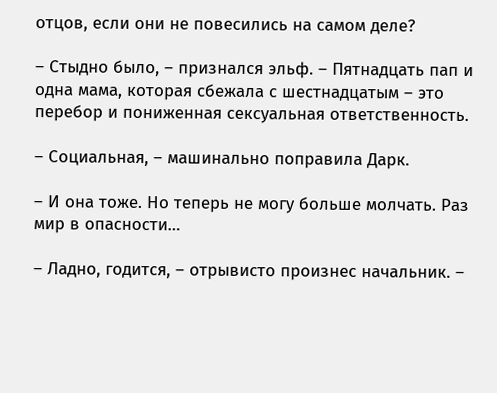отцов, если они не повесились на самом деле?

– Стыдно было, – признался эльф. – Пятнадцать пап и одна мама, которая сбежала с шестнадцатым – это перебор и пониженная сексуальная ответственность.

– Социальная, – машинально поправила Дарк.

– И она тоже. Но теперь не могу больше молчать. Раз мир в опасности…

– Ладно, годится, – отрывисто произнес начальник. –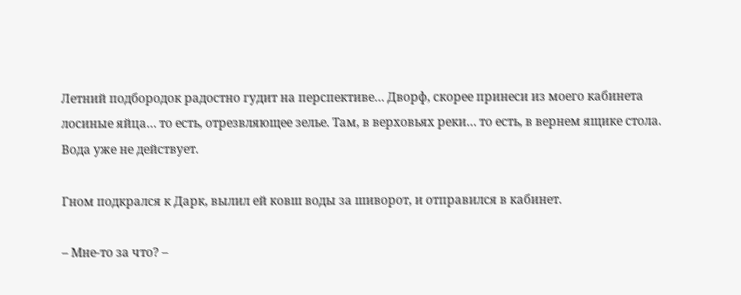Летний подбородок радостно гудит на перспективе… Дворф, скорее принеси из моего кабинета лосиные яйца… то есть, отрезвляющее зелье. Там, в верховьях реки… то есть, в вернем ящике стола. Вода уже не действует.

Гном подкрался к Дарк, вылил ей ковш воды за шиворот, и отправился в кабинет.

– Мне-то за что? –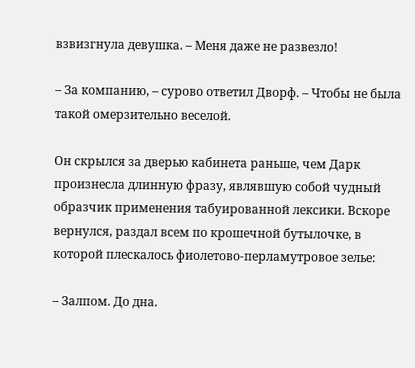взвизгнула девушка. – Меня даже не развезло!

– За компанию, – сурово ответил Дворф. – Чтобы не была такой омерзительно веселой.

Он скрылся за дверью кабинета раньше, чем Дарк произнесла длинную фразу, являвшую собой чудный образчик применения табуированной лексики. Вскоре вернулся, раздал всем по крошечной бутылочке, в которой плескалось фиолетово-перламутровое зелье:

– Залпом. До дна.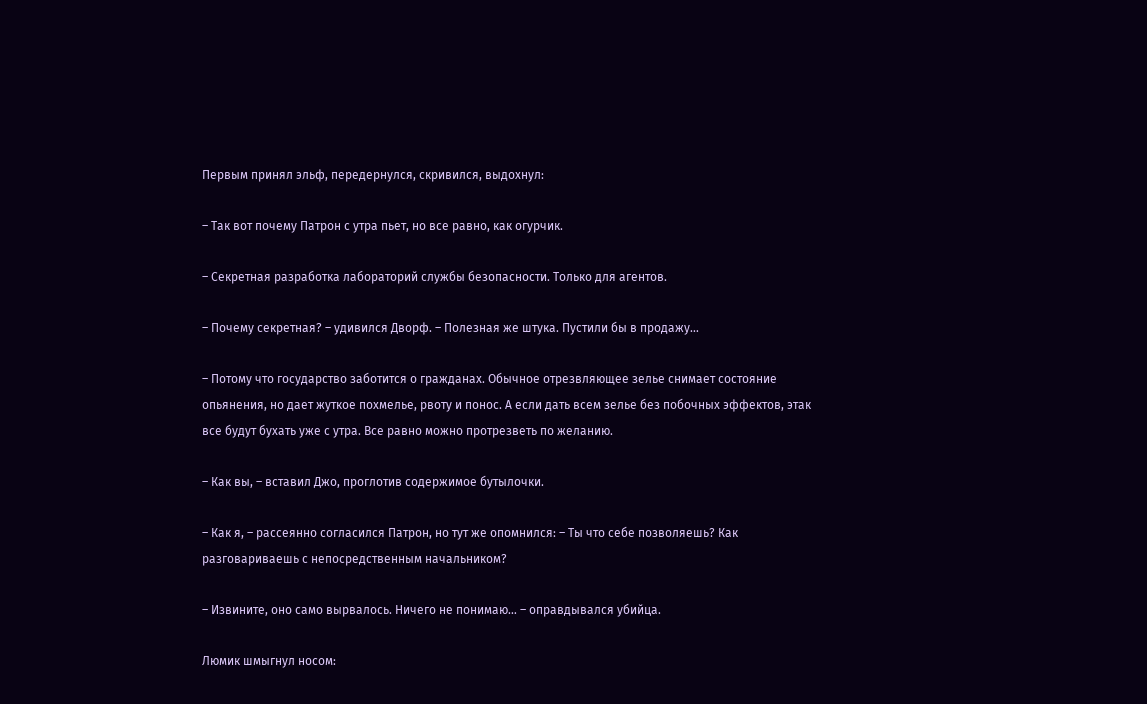Первым принял эльф, передернулся, скривился, выдохнул:

– Так вот почему Патрон с утра пьет, но все равно, как огурчик.

– Секретная разработка лабораторий службы безопасности. Только для агентов.

– Почему секретная? – удивился Дворф. – Полезная же штука. Пустили бы в продажу…

– Потому что государство заботится о гражданах. Обычное отрезвляющее зелье снимает состояние опьянения, но дает жуткое похмелье, рвоту и понос. А если дать всем зелье без побочных эффектов, этак все будут бухать уже с утра. Все равно можно протрезветь по желанию.

– Как вы, – вставил Джо, проглотив содержимое бутылочки.

– Как я, – рассеянно согласился Патрон, но тут же опомнился: – Ты что себе позволяешь? Как разговариваешь с непосредственным начальником?

– Извините, оно само вырвалось. Ничего не понимаю… – оправдывался убийца.

Люмик шмыгнул носом: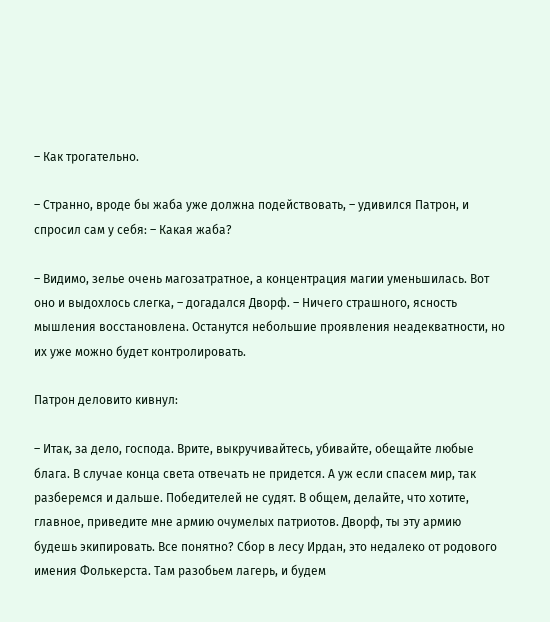– Как трогательно.

– Странно, вроде бы жаба уже должна подействовать, – удивился Патрон, и спросил сам у себя: – Какая жаба?

– Видимо, зелье очень магозатратное, а концентрация магии уменьшилась. Вот оно и выдохлось слегка, – догадался Дворф. – Ничего страшного, ясность мышления восстановлена. Останутся небольшие проявления неадекватности, но их уже можно будет контролировать.

Патрон деловито кивнул:

– Итак, за дело, господа. Врите, выкручивайтесь, убивайте, обещайте любые блага. В случае конца света отвечать не придется. А уж если спасем мир, так разберемся и дальше. Победителей не судят. В общем, делайте, что хотите, главное, приведите мне армию очумелых патриотов. Дворф, ты эту армию будешь экипировать. Все понятно? Сбор в лесу Ирдан, это недалеко от родового имения Фолькерста. Там разобьем лагерь, и будем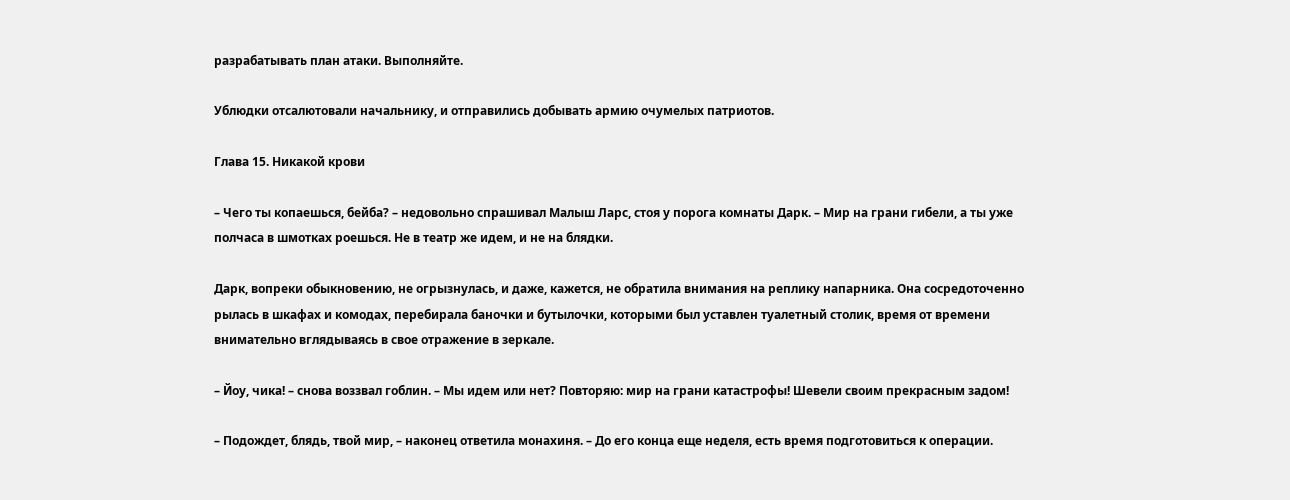разрабатывать план атаки. Выполняйте.

Ублюдки отсалютовали начальнику, и отправились добывать армию очумелых патриотов.

Глава 15. Никакой крови

– Чего ты копаешься, бейба? – недовольно спрашивал Малыш Ларс, стоя у порога комнаты Дарк. – Мир на грани гибели, а ты уже полчаса в шмотках роешься. Не в театр же идем, и не на блядки.

Дарк, вопреки обыкновению, не огрызнулась, и даже, кажется, не обратила внимания на реплику напарника. Она сосредоточенно рылась в шкафах и комодах, перебирала баночки и бутылочки, которыми был уставлен туалетный столик, время от времени внимательно вглядываясь в свое отражение в зеркале.

– Йоу, чика! – снова воззвал гоблин. – Мы идем или нет? Повторяю: мир на грани катастрофы! Шевели своим прекрасным задом!

– Подождет, блядь, твой мир, – наконец ответила монахиня. – До его конца еще неделя, есть время подготовиться к операции.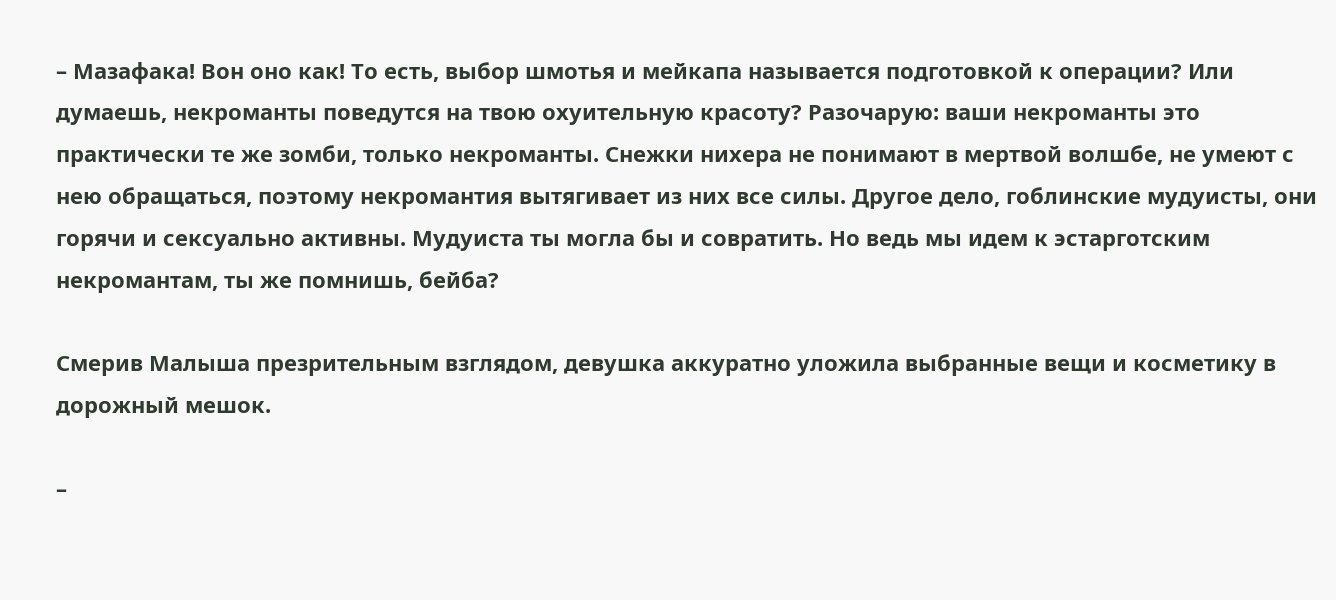– Мазафака! Вон оно как! То есть, выбор шмотья и мейкапа называется подготовкой к операции? Или думаешь, некроманты поведутся на твою охуительную красоту? Разочарую: ваши некроманты это практически те же зомби, только некроманты. Снежки нихера не понимают в мертвой волшбе, не умеют с нею обращаться, поэтому некромантия вытягивает из них все силы. Другое дело, гоблинские мудуисты, они горячи и сексуально активны. Мудуиста ты могла бы и совратить. Но ведь мы идем к эстарготским некромантам, ты же помнишь, бейба?

Смерив Малыша презрительным взглядом, девушка аккуратно уложила выбранные вещи и косметику в дорожный мешок.

–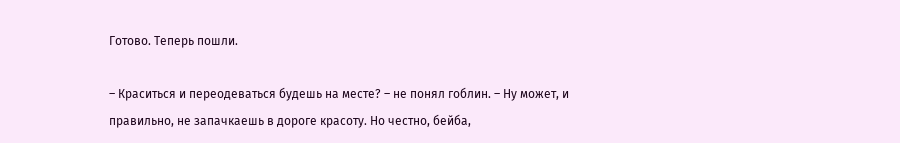Готово. Теперь пошли.

– Краситься и переодеваться будешь на месте? – не понял гоблин. – Ну может, и правильно, не запачкаешь в дороге красоту. Но честно, бейба,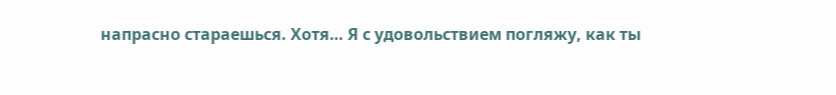напрасно стараешься. Хотя… Я с удовольствием погляжу, как ты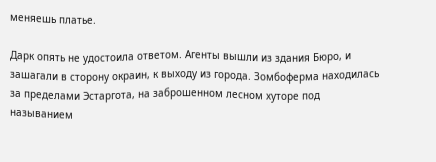меняешь платье.

Дарк опять не удостоила ответом. Агенты вышли из здания Бюро, и зашагали в сторону окраин, к выходу из города. Зомбоферма находилась за пределами Эстаргота, на заброшенном лесном хуторе под называнием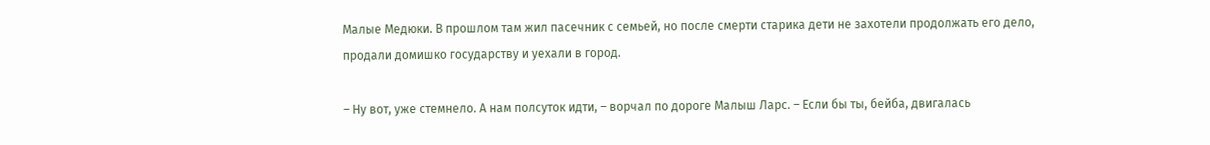Малые Медюки. В прошлом там жил пасечник с семьей, но после смерти старика дети не захотели продолжать его дело, продали домишко государству и уехали в город.

– Ну вот, уже стемнело. А нам полсуток идти, – ворчал по дороге Малыш Ларс. – Если бы ты, бейба, двигалась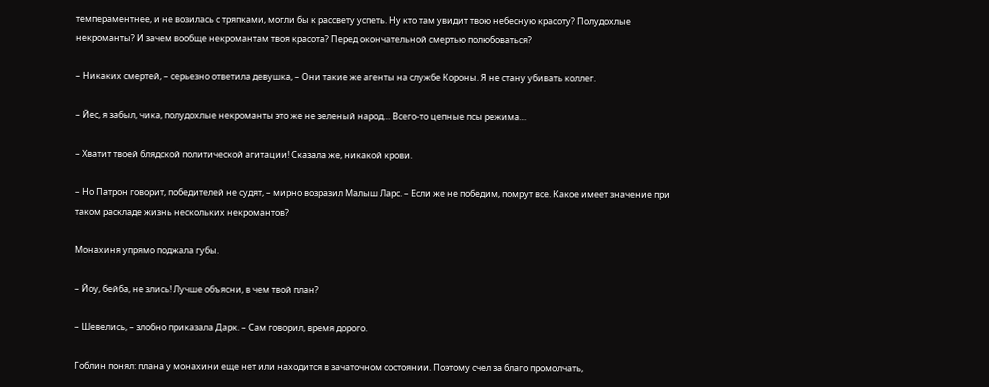темпераментнее, и не возилась с тряпками, могли бы к рассвету успеть. Ну кто там увидит твою небесную красоту? Полудохлые некроманты? И зачем вообще некромантам твоя красота? Перед окончательной смертью полюбоваться?

– Никаких смертей, – серьезно ответила девушка, – Они такие же агенты на службе Короны. Я не стану убивать коллег.

– Йес, я забыл, чика, полудохлые некроманты это же не зеленый народ… Всего-то цепные псы режима…

– Хватит твоей блядской политической агитации! Сказала же, никакой крови.

– Но Патрон говорит, победителей не судят, – мирно возразил Малыш Ларс. – Если же не победим, помрут все. Какое имеет значение при таком раскладе жизнь нескольких некромантов?

Монахиня упрямо поджала губы.

– Йоу, бейба, не злись! Лучше объясни, в чем твой план?

– Шевелись, – злобно приказала Дарк. – Сам говорил, время дорого.

Гоблин понял: плана у монахини еще нет или находится в зачаточном состоянии. Поэтому счел за благо промолчать,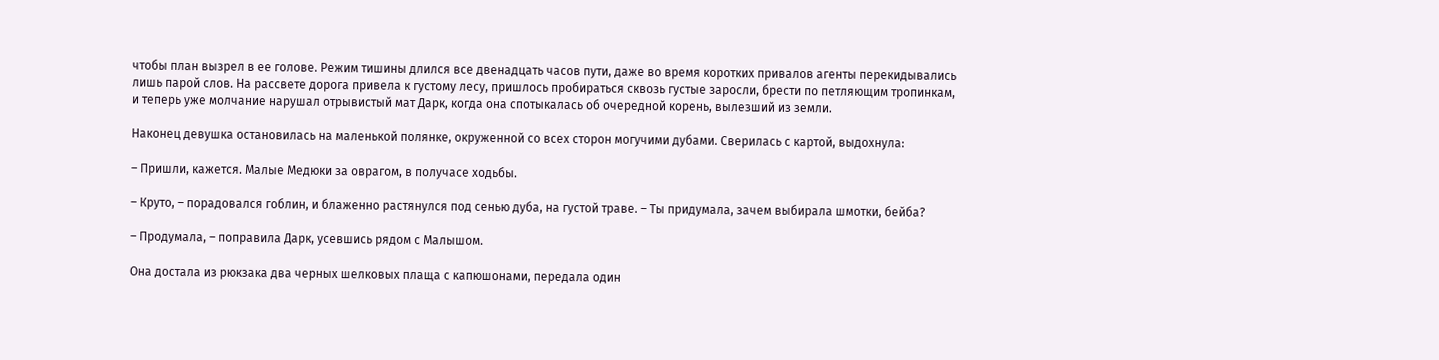чтобы план вызрел в ее голове. Режим тишины длился все двенадцать часов пути, даже во время коротких привалов агенты перекидывались лишь парой слов. На рассвете дорога привела к густому лесу, пришлось пробираться сквозь густые заросли, брести по петляющим тропинкам, и теперь уже молчание нарушал отрывистый мат Дарк, когда она спотыкалась об очередной корень, вылезший из земли.

Наконец девушка остановилась на маленькой полянке, окруженной со всех сторон могучими дубами. Сверилась с картой, выдохнула:

– Пришли, кажется. Малые Медюки за оврагом, в получасе ходьбы.

– Круто, – порадовался гоблин, и блаженно растянулся под сенью дуба, на густой траве. – Ты придумала, зачем выбирала шмотки, бейба?

– Продумала, – поправила Дарк, усевшись рядом с Малышом.

Она достала из рюкзака два черных шелковых плаща с капюшонами, передала один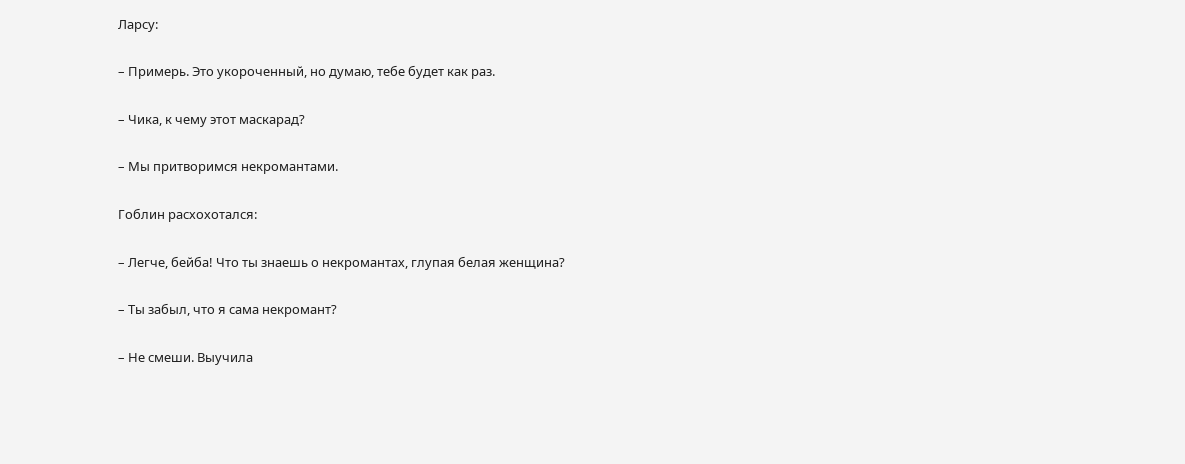Ларсу:

– Примерь. Это укороченный, но думаю, тебе будет как раз.

– Чика, к чему этот маскарад?

– Мы притворимся некромантами.

Гоблин расхохотался:

– Легче, бейба! Что ты знаешь о некромантах, глупая белая женщина?

– Ты забыл, что я сама некромант?

– Не смеши. Выучила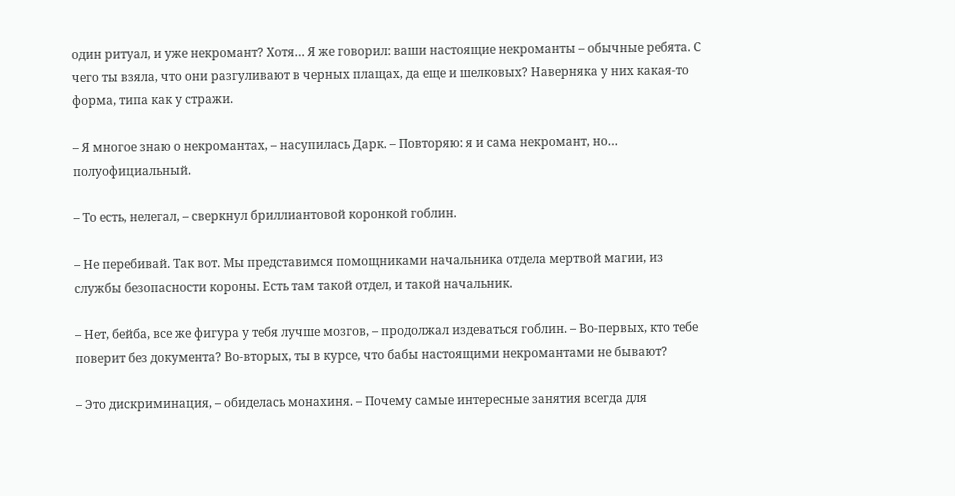один ритуал, и уже некромант? Хотя… Я же говорил: ваши настоящие некроманты – обычные ребята. С чего ты взяла, что они разгуливают в черных плащах, да еще и шелковых? Наверняка у них какая-то форма, типа как у стражи.

– Я многое знаю о некромантах, – насупилась Дарк. – Повторяю: я и сама некромант, но… полуофициальный.

– То есть, нелегал, – сверкнул бриллиантовой коронкой гоблин.

– Не перебивай. Так вот. Мы представимся помощниками начальника отдела мертвой магии, из службы безопасности короны. Есть там такой отдел, и такой начальник.

– Нет, бейба, все же фигура у тебя лучше мозгов, – продолжал издеваться гоблин. – Во-первых, кто тебе поверит без документа? Во-вторых, ты в курсе, что бабы настоящими некромантами не бывают?

– Это дискриминация, – обиделась монахиня. – Почему самые интересные занятия всегда для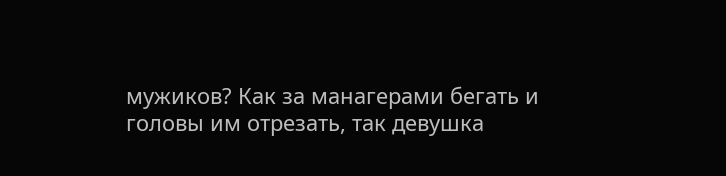мужиков? Как за манагерами бегать и головы им отрезать, так девушка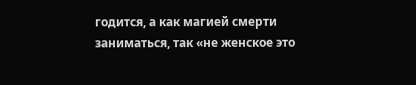годится, а как магией смерти заниматься, так «не женское это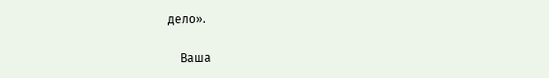дело».


    Ваша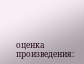оценка произведения: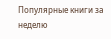Популярные книги за неделю